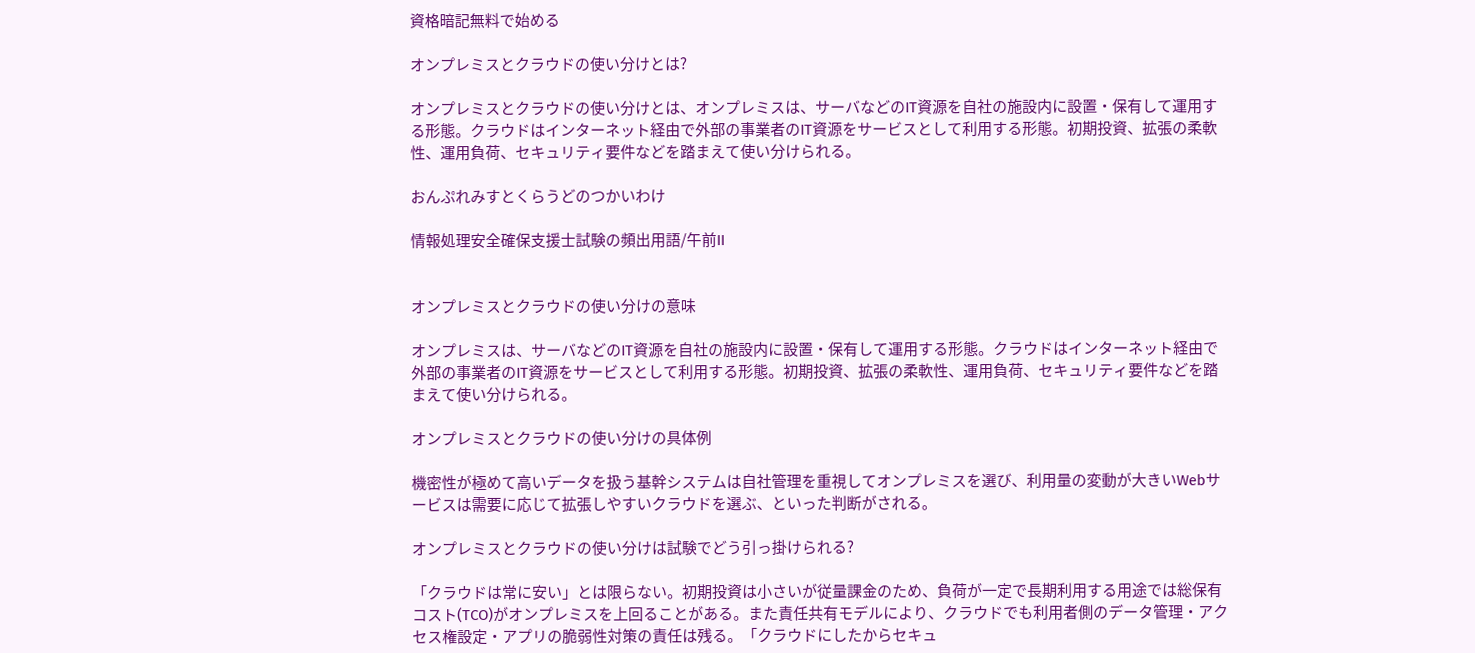資格暗記無料で始める

オンプレミスとクラウドの使い分けとは?

オンプレミスとクラウドの使い分けとは、オンプレミスは、サーバなどのIT資源を自社の施設内に設置・保有して運用する形態。クラウドはインターネット経由で外部の事業者のIT資源をサービスとして利用する形態。初期投資、拡張の柔軟性、運用負荷、セキュリティ要件などを踏まえて使い分けられる。

おんぷれみすとくらうどのつかいわけ

情報処理安全確保支援士試験の頻出用語/午前II


オンプレミスとクラウドの使い分けの意味

オンプレミスは、サーバなどのIT資源を自社の施設内に設置・保有して運用する形態。クラウドはインターネット経由で外部の事業者のIT資源をサービスとして利用する形態。初期投資、拡張の柔軟性、運用負荷、セキュリティ要件などを踏まえて使い分けられる。

オンプレミスとクラウドの使い分けの具体例

機密性が極めて高いデータを扱う基幹システムは自社管理を重視してオンプレミスを選び、利用量の変動が大きいWebサービスは需要に応じて拡張しやすいクラウドを選ぶ、といった判断がされる。

オンプレミスとクラウドの使い分けは試験でどう引っ掛けられる?

「クラウドは常に安い」とは限らない。初期投資は小さいが従量課金のため、負荷が一定で長期利用する用途では総保有コスト(TCO)がオンプレミスを上回ることがある。また責任共有モデルにより、クラウドでも利用者側のデータ管理・アクセス権設定・アプリの脆弱性対策の責任は残る。「クラウドにしたからセキュ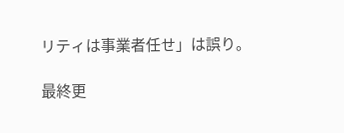リティは事業者任せ」は誤り。

最終更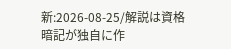新:2026-08-25/解説は資格暗記が独自に作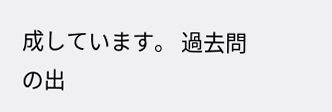成しています。 過去問の出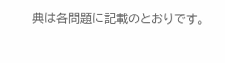典は各問題に記載のとおりです。